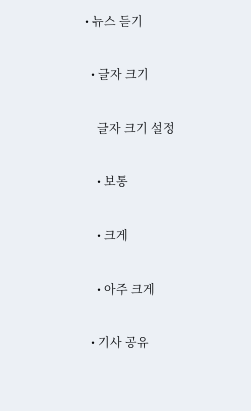• 뉴스 듣기

  • 글자 크기

    글자 크기 설정

    • 보통

    • 크게

    • 아주 크게

  • 기사 공유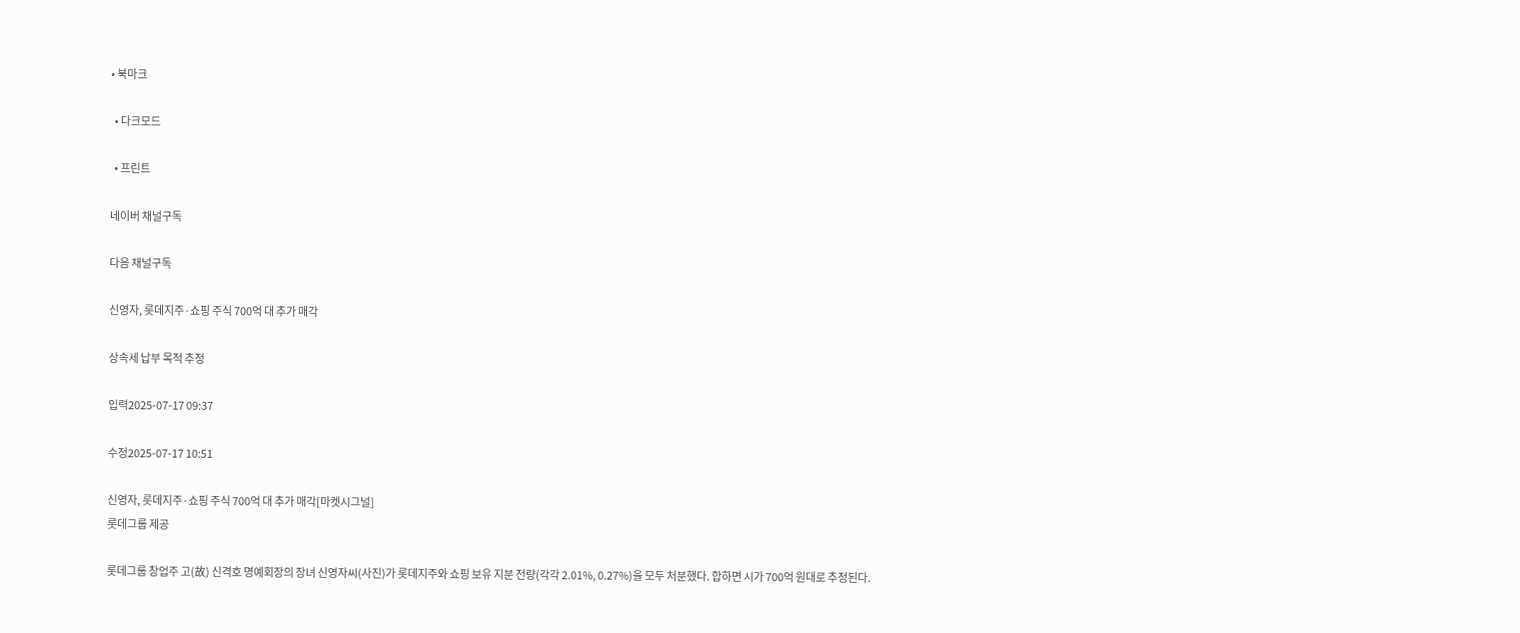• 북마크

  • 다크모드

  • 프린트

네이버 채널구독

다음 채널구독

신영자, 롯데지주·쇼핑 주식 700억 대 추가 매각

상속세 납부 목적 추정

입력2025-07-17 09:37

수정2025-07-17 10:51

신영자, 롯데지주·쇼핑 주식 700억 대 추가 매각[마켓시그널]
롯데그룹 제공

롯데그룹 창업주 고(故) 신격호 명예회장의 장녀 신영자씨(사진)가 롯데지주와 쇼핑 보유 지분 전량(각각 2.01%, 0.27%)을 모두 처분했다. 합하면 시가 700억 원대로 추정된다.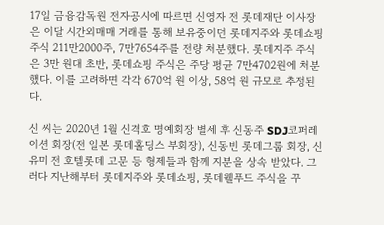17일 금융감독원 전자공시에 따르면 신영자 전 롯데재단 이사장은 이달 시간외매매 거래를 통해 보유중이던 롯데지주와 롯데쇼핑 주식 211만2000주, 7만7654주를 전량 처분했다. 롯데지주 주식은 3만 원대 초반, 롯데쇼핑 주식은 주당 평균 7만4702원에 처분했다. 이를 고려하면 각각 670억 원 이상, 58억 원 규모로 추정된다.

신 씨는 2020년 1월 신격호 명예회장 별세 후 신동주 SDJ코퍼레이션 회장(전 일본 롯데홀딩스 부회장), 신동빈 롯데그룹 회장, 신유미 전 호텔롯데 고문 등 형제들과 함께 지분을 상속 받았다. 그러다 지난해부터 롯데지주와 롯데쇼핑, 롯데웰푸드 주식을 꾸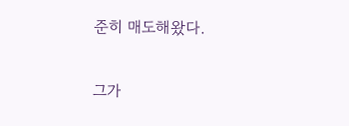준히 매도해왔다.

그가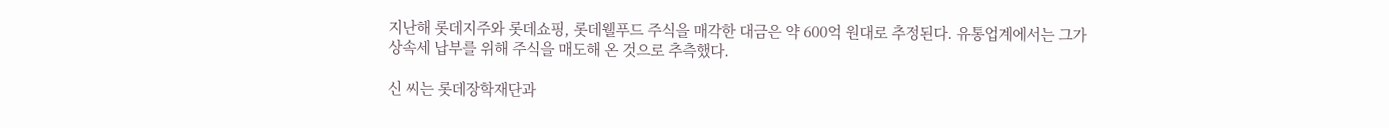지난해 롯데지주와 롯데쇼핑, 롯데웰푸드 주식을 매각한 대금은 약 600억 원대로 추정된다. 유통업계에서는 그가 상속세 납부를 위해 주식을 매도해 온 것으로 추측했다.

신 씨는 롯데장학재단과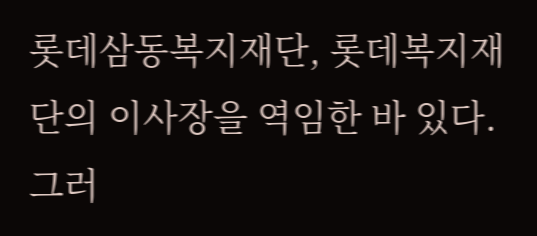롯데삼동복지재단, 롯데복지재단의 이사장을 역임한 바 있다. 그러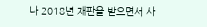나 2018년 재판을 받으면서 사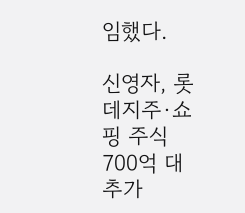임했다.

신영자, 롯데지주·쇼핑 주식 700억 대 추가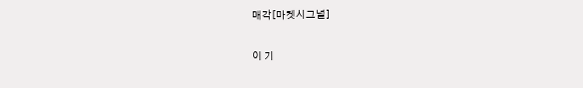매각[마켓시그널]

이 기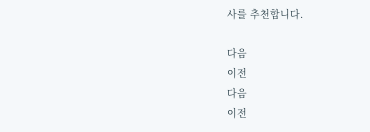사를 추천합니다.

다음
이전
다음
이전